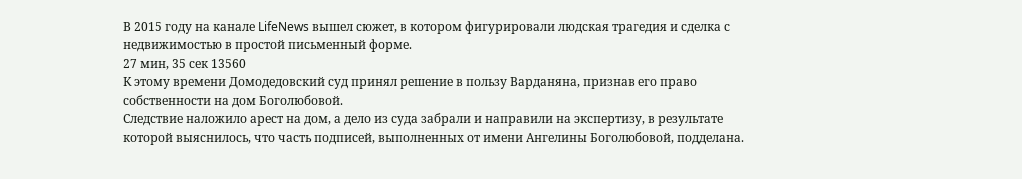В 2015 году на канале LifeNews вышел сюжет, в котором фигурировали людская трагедия и сделка с недвижимостью в простой письменный форме.
27 мин, 35 сек 13560
К этому времени Домодедовский суд принял решение в пользу Варданяна, признав его право собственности на дом Боголюбовой.
Следствие наложило арест на дом, а дело из суда забрали и направили на экспертизу, в результате которой выяснилось, что часть подписей, выполненных от имени Ангелины Боголюбовой, подделана.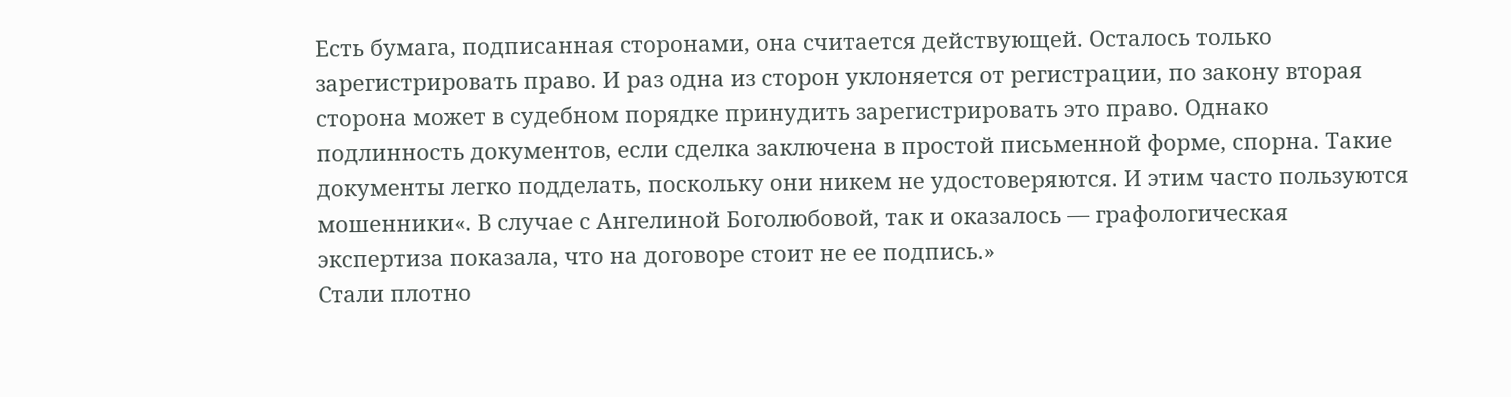Есть бумага, подписанная сторонами, она считается действующей. Осталось только зарегистрировать право. И раз одна из сторон уклоняется от регистрации, по закону вторая сторона может в судебном порядке принудить зарегистрировать это право. Однако подлинность документов, если сделка заключена в простой письменной форме, спорна. Такие документы легко подделать, поскольку они никем не удостоверяются. И этим часто пользуются мошенники«. В случае с Ангелиной Боголюбовой, так и оказалось — графологическая экспертиза показала, что на договоре стоит не ее подпись.»
Стали плотно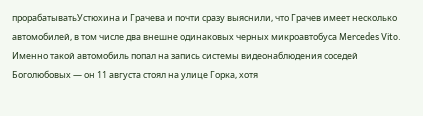прорабатыватьУстюхина и Грачева и почти сразу выяснили, что Грачев имеет несколько автомобилей, в том числе два внешне одинаковых черных микроавтобуса Mercedes Vito. Именно такой автомобиль попал на запись системы видеонаблюдения соседей Боголюбовых — он 11 августа стоял на улице Горка, хотя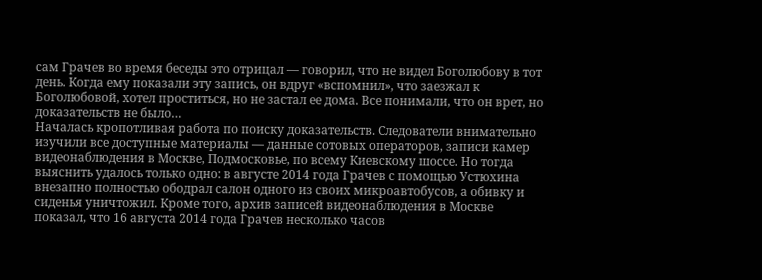сам Грачев во время беседы это отрицал — говорил, что не видел Боголюбову в тот день. Когда ему показали эту запись, он вдруг «вспомнил», что заезжал к Боголюбовой, хотел проститься, но не застал ее дома. Все понимали, что он врет, но доказательств не было…
Началась кропотливая работа по поиску доказательств. Следователи внимательно изучили все доступные материалы — данные сотовых операторов, записи камер видеонаблюдения в Москве, Подмосковье, по всему Киевскому шоссе. Но тогда выяснить удалось только одно: в августе 2014 года Грачев с помощью Устюхина внезапно полностью ободрал салон одного из своих микроавтобусов, а обивку и сиденья уничтожил. Кроме того, архив записей видеонаблюдения в Москве показал, что 16 августа 2014 года Грачев несколько часов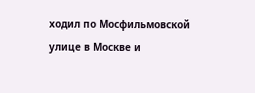ходил по Мосфильмовской улице в Москве и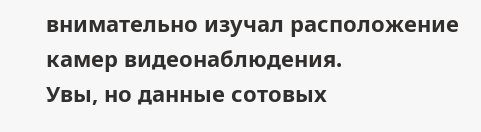внимательно изучал расположение камер видеонаблюдения.
Увы, но данные сотовых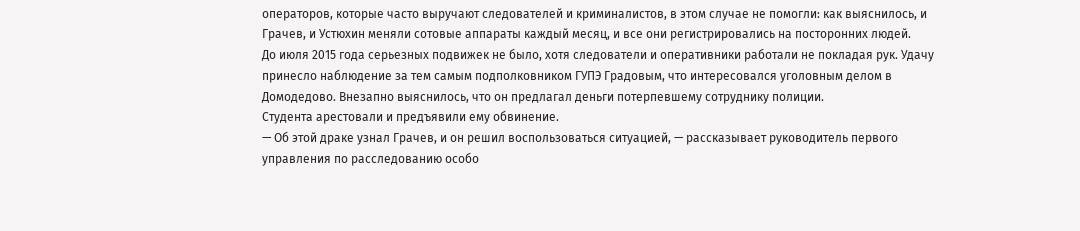операторов, которые часто выручают следователей и криминалистов, в этом случае не помогли: как выяснилось, и Грачев, и Устюхин меняли сотовые аппараты каждый месяц, и все они регистрировались на посторонних людей.
До июля 2015 года серьезных подвижек не было, хотя следователи и оперативники работали не покладая рук. Удачу принесло наблюдение за тем самым подполковником ГУПЭ Градовым, что интересовался уголовным делом в Домодедово. Внезапно выяснилось, что он предлагал деньги потерпевшему сотруднику полиции.
Студента арестовали и предъявили ему обвинение.
— Об этой драке узнал Грачев, и он решил воспользоваться ситуацией, — рассказывает руководитель первого управления по расследованию особо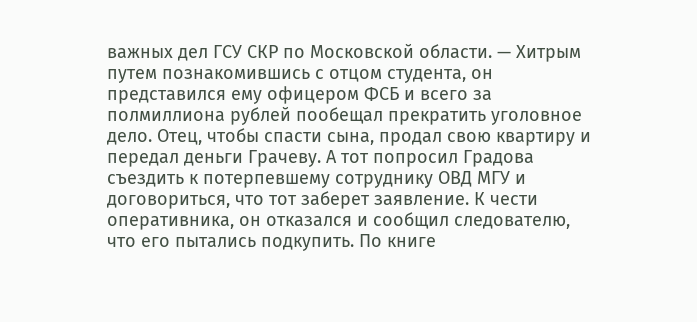важных дел ГСУ СКР по Московской области. — Хитрым путем познакомившись с отцом студента, он представился ему офицером ФСБ и всего за полмиллиона рублей пообещал прекратить уголовное дело. Отец, чтобы спасти сына, продал свою квартиру и передал деньги Грачеву. А тот попросил Градова съездить к потерпевшему сотруднику ОВД МГУ и договориться, что тот заберет заявление. К чести оперативника, он отказался и сообщил следователю, что его пытались подкупить. По книге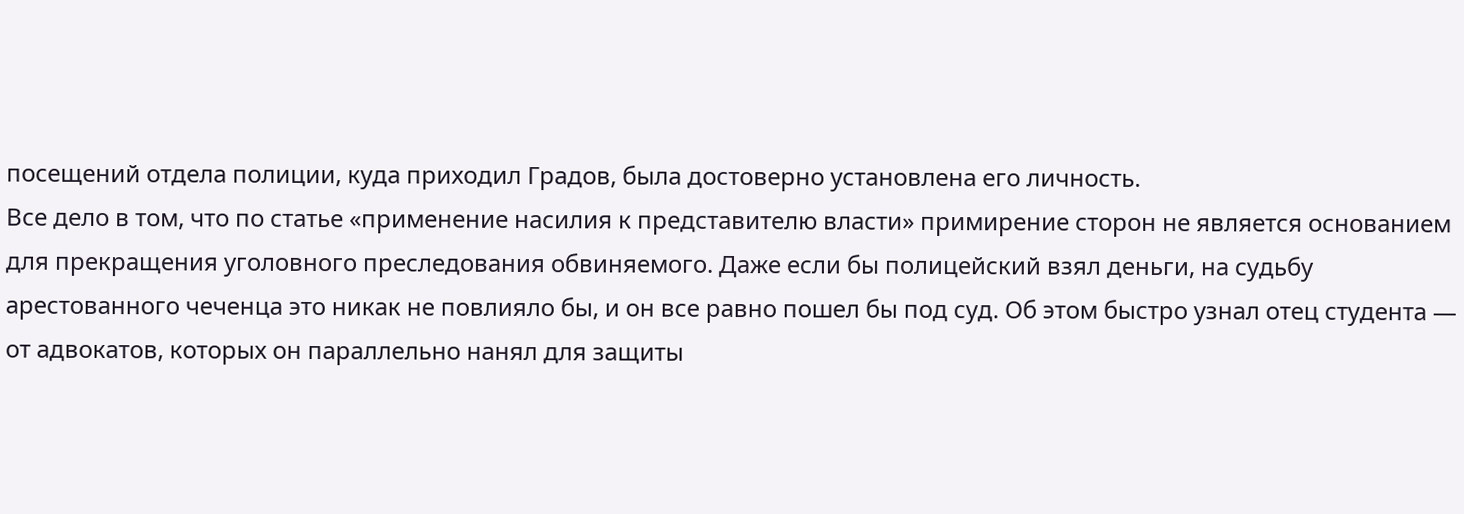посещений отдела полиции, куда приходил Градов, была достоверно установлена его личность.
Все дело в том, что по статье «применение насилия к представителю власти» примирение сторон не является основанием для прекращения уголовного преследования обвиняемого. Даже если бы полицейский взял деньги, на судьбу арестованного чеченца это никак не повлияло бы, и он все равно пошел бы под суд. Об этом быстро узнал отец студента — от адвокатов, которых он параллельно нанял для защиты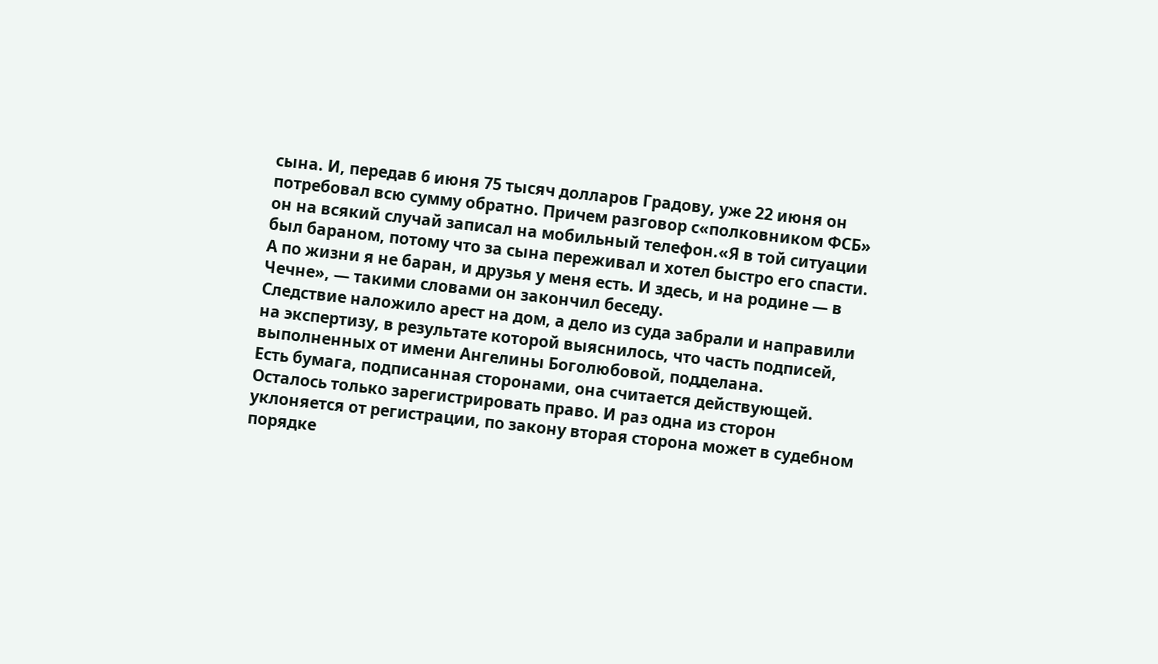сына. И, передав 6 июня 75 тысяч долларов Градову, уже 22 июня он потребовал всю сумму обратно. Причем разговор с«полковником ФСБ» он на всякий случай записал на мобильный телефон.«Я в той ситуации был бараном, потому что за сына переживал и хотел быстро его спасти. А по жизни я не баран, и друзья у меня есть. И здесь, и на родине — в Чечне», — такими словами он закончил беседу.
Следствие наложило арест на дом, а дело из суда забрали и направили на экспертизу, в результате которой выяснилось, что часть подписей, выполненных от имени Ангелины Боголюбовой, подделана.
Есть бумага, подписанная сторонами, она считается действующей. Осталось только зарегистрировать право. И раз одна из сторон уклоняется от регистрации, по закону вторая сторона может в судебном порядке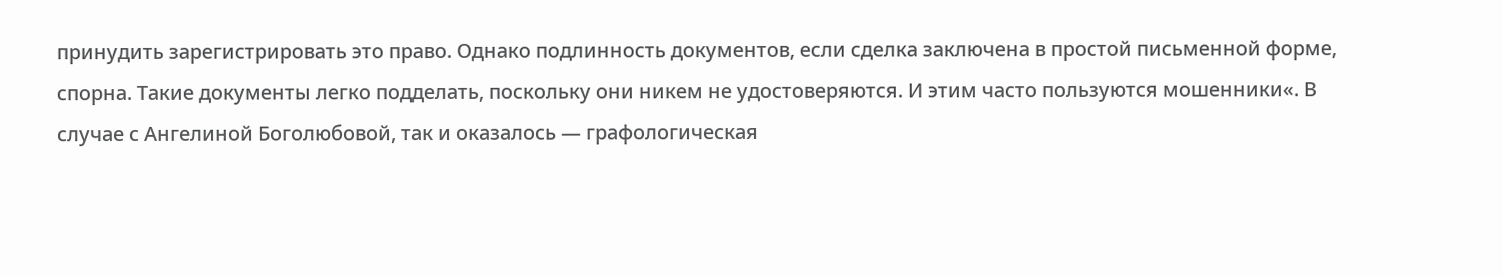принудить зарегистрировать это право. Однако подлинность документов, если сделка заключена в простой письменной форме, спорна. Такие документы легко подделать, поскольку они никем не удостоверяются. И этим часто пользуются мошенники«. В случае с Ангелиной Боголюбовой, так и оказалось — графологическая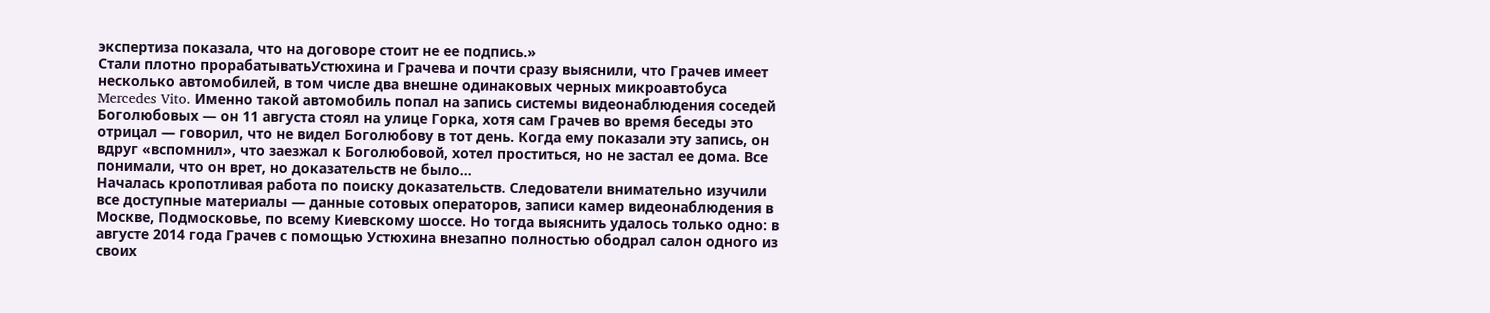экспертиза показала, что на договоре стоит не ее подпись.»
Стали плотно прорабатыватьУстюхина и Грачева и почти сразу выяснили, что Грачев имеет несколько автомобилей, в том числе два внешне одинаковых черных микроавтобуса Mercedes Vito. Именно такой автомобиль попал на запись системы видеонаблюдения соседей Боголюбовых — он 11 августа стоял на улице Горка, хотя сам Грачев во время беседы это отрицал — говорил, что не видел Боголюбову в тот день. Когда ему показали эту запись, он вдруг «вспомнил», что заезжал к Боголюбовой, хотел проститься, но не застал ее дома. Все понимали, что он врет, но доказательств не было…
Началась кропотливая работа по поиску доказательств. Следователи внимательно изучили все доступные материалы — данные сотовых операторов, записи камер видеонаблюдения в Москве, Подмосковье, по всему Киевскому шоссе. Но тогда выяснить удалось только одно: в августе 2014 года Грачев с помощью Устюхина внезапно полностью ободрал салон одного из своих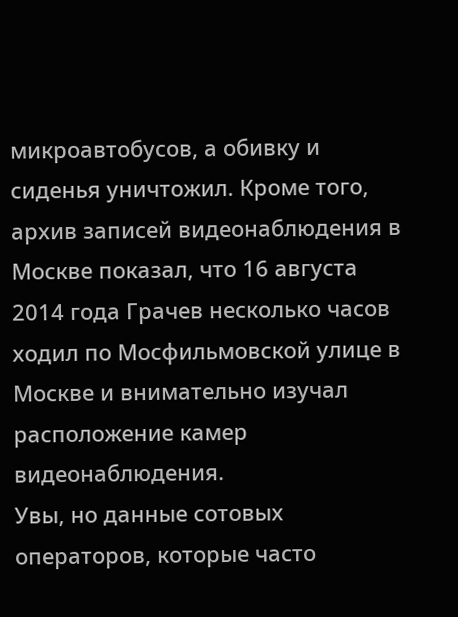микроавтобусов, а обивку и сиденья уничтожил. Кроме того, архив записей видеонаблюдения в Москве показал, что 16 августа 2014 года Грачев несколько часов ходил по Мосфильмовской улице в Москве и внимательно изучал расположение камер видеонаблюдения.
Увы, но данные сотовых операторов, которые часто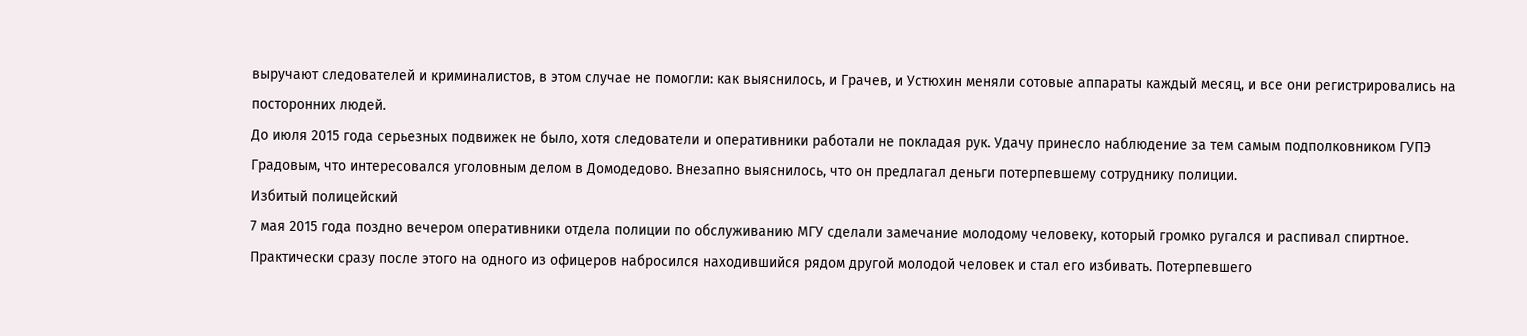выручают следователей и криминалистов, в этом случае не помогли: как выяснилось, и Грачев, и Устюхин меняли сотовые аппараты каждый месяц, и все они регистрировались на посторонних людей.
До июля 2015 года серьезных подвижек не было, хотя следователи и оперативники работали не покладая рук. Удачу принесло наблюдение за тем самым подполковником ГУПЭ Градовым, что интересовался уголовным делом в Домодедово. Внезапно выяснилось, что он предлагал деньги потерпевшему сотруднику полиции.
Избитый полицейский
7 мая 2015 года поздно вечером оперативники отдела полиции по обслуживанию МГУ сделали замечание молодому человеку, который громко ругался и распивал спиртное. Практически сразу после этого на одного из офицеров набросился находившийся рядом другой молодой человек и стал его избивать. Потерпевшего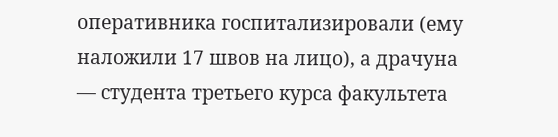оперативника госпитализировали (ему наложили 17 швов на лицо), а драчуна — студента третьего курса факультета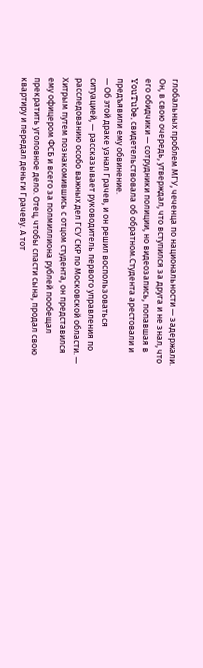глобальных проблем МГУ, чеченца по национальности — задержали. Он, в свою очередь, утверждал, что вступился за друга и не знал, что его обидчики — сотрудники полиции, но видеозапись, попавшая в YouTube, свидетельствовала об обратном.Студента арестовали и предъявили ему обвинение.
— Об этой драке узнал Грачев, и он решил воспользоваться ситуацией, — рассказывает руководитель первого управления по расследованию особо важных дел ГСУ СКР по Московской области. — Хитрым путем познакомившись с отцом студента, он представился ему офицером ФСБ и всего за полмиллиона рублей пообещал прекратить уголовное дело. Отец, чтобы спасти сына, продал свою квартиру и передал деньги Грачеву. А тот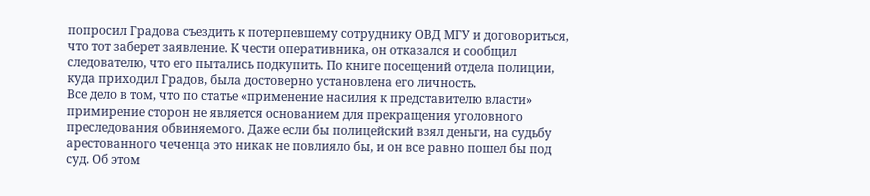попросил Градова съездить к потерпевшему сотруднику ОВД МГУ и договориться, что тот заберет заявление. К чести оперативника, он отказался и сообщил следователю, что его пытались подкупить. По книге посещений отдела полиции, куда приходил Градов, была достоверно установлена его личность.
Все дело в том, что по статье «применение насилия к представителю власти» примирение сторон не является основанием для прекращения уголовного преследования обвиняемого. Даже если бы полицейский взял деньги, на судьбу арестованного чеченца это никак не повлияло бы, и он все равно пошел бы под суд. Об этом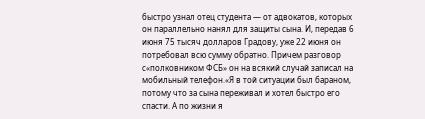быстро узнал отец студента — от адвокатов, которых он параллельно нанял для защиты сына. И, передав 6 июня 75 тысяч долларов Градову, уже 22 июня он потребовал всю сумму обратно. Причем разговор с«полковником ФСБ» он на всякий случай записал на мобильный телефон.«Я в той ситуации был бараном, потому что за сына переживал и хотел быстро его спасти. А по жизни я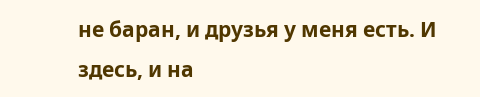не баран, и друзья у меня есть. И здесь, и на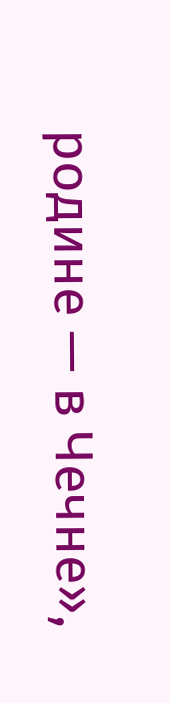родине — в Чечне»,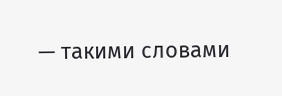— такими словами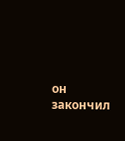он закончил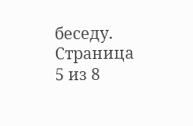беседу.
Страница 5 из 8